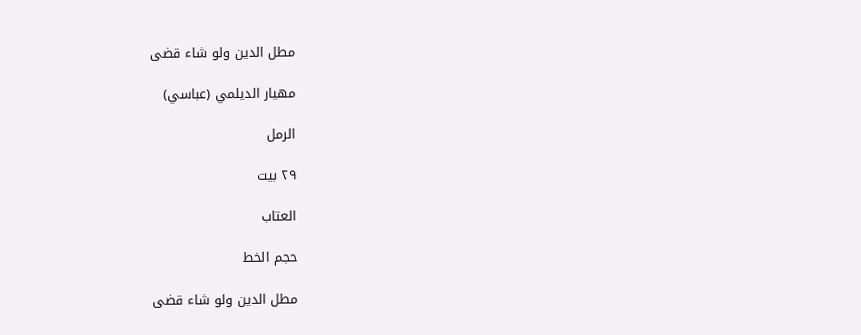مطل الدين ولو شاء قضى

مهيار الديلمي (عباسي)

الرمل

٢٩ بيت

العتاب

حجم الخط

مطل الدين ولو شاء قضى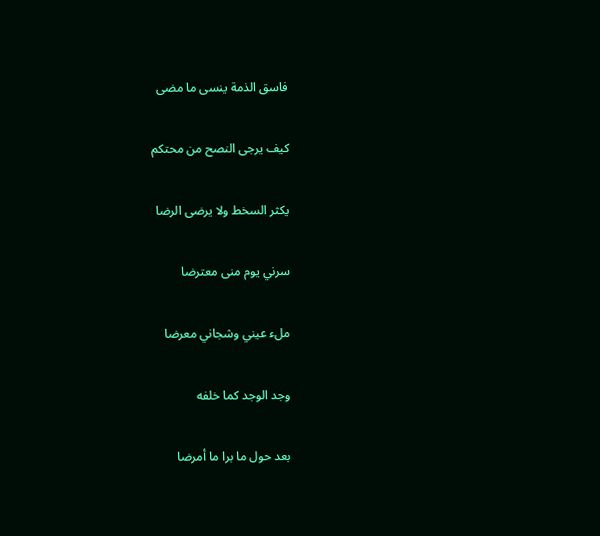فاسق الذمة ينسى ما مضى

كيف يرجى النصح من محتكم

يكثر السخط ولا يرضى الرضا

سرني يوم منى معترضا

ملء عيني وشجاني معرضا

وجد الوجد كما خلفه

بعد حول ما برا ما أمرضا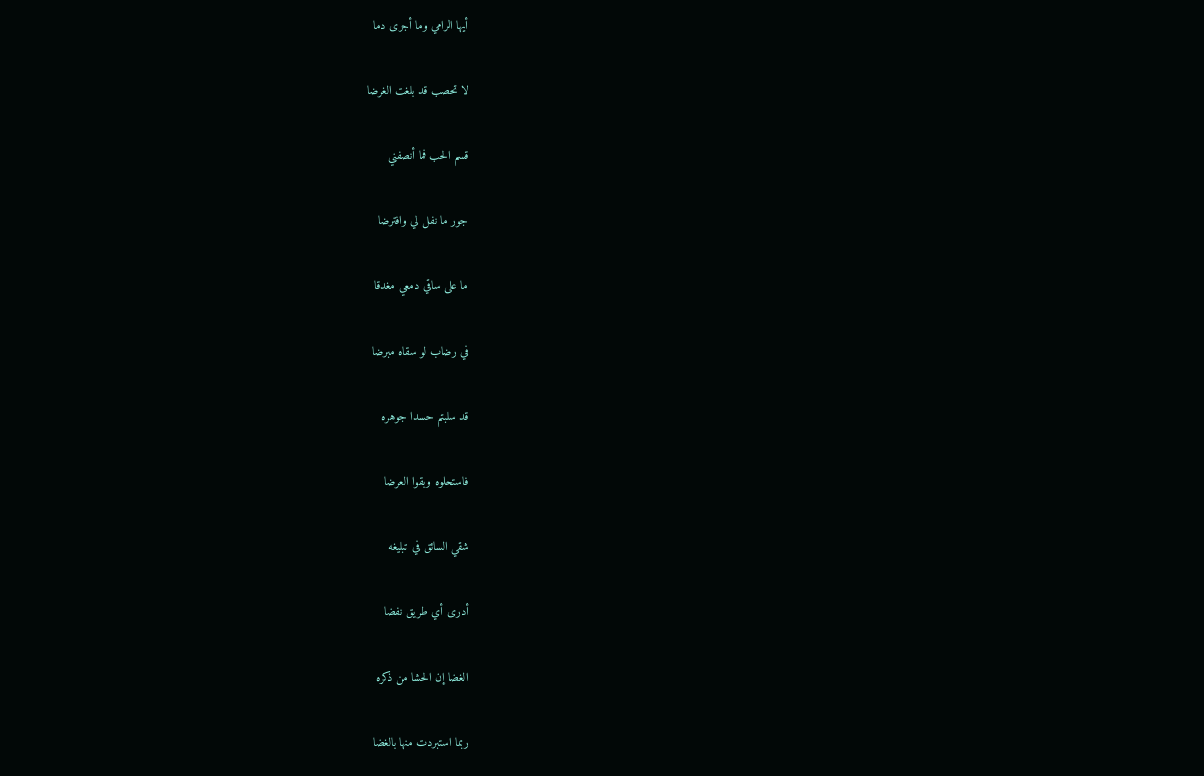أيها الرامي وما أجرى دما

لا تحصب قد بلغت الغرضا

قسم الحب فما أنصفني

جور ما نفل لي وافترضا

ما على ساقي دمعي مغدقا

في رضاب لو سقاه مبرضا

قد سلبتم حسدا جوهره

فاستحلوه وبقوا العرضا

شقي السائق في تبليغه

أدرى أي طريق نفضا

الغضا إن الحشا من ذكره

ربما استبردت منها بالغضا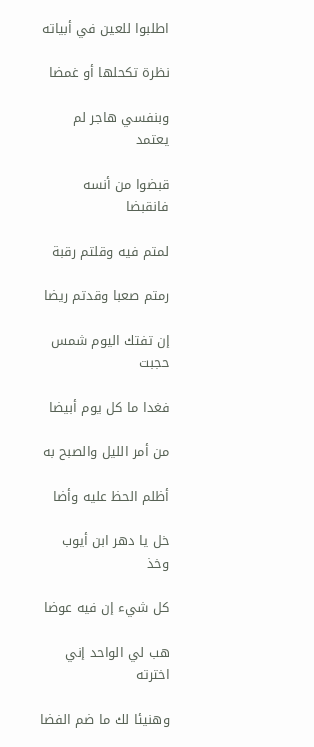اطلبوا للعين في أبياته

نظرة تكحلها أو غمضا

وبنفسي هاجر لم يعتمد

قبضوا من أنسه فانقبضا

لمتم فيه وقلتم رقبة

رمتم صعبا وقدتم ريضا

إن تفتك اليوم شمس حجبت

فغدا ما كل يوم أبيضا

من أمر الليل والصبح به

أظلم الحظ عليه وأضا

خل يا دهر ابن أيوب وخذ

كل شيء إن فيه عوضا

هب لي الواحد إني اخترته

وهنيئا لك ما ضم الفضا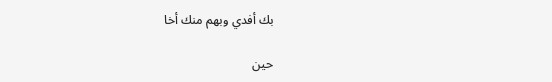بك أفدي وبهم منك أخا

حين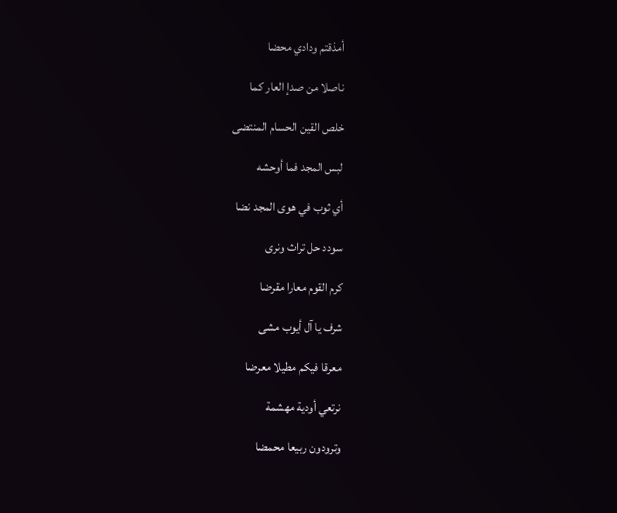أمذقتم ودادي محضا

ناصلا من صدإ العار كما

خلص القين الحسام المنتضى

لبس المجد فما أوحشه

أي ثوب في هوى المجد نضا

سودد حل تراث ونرى

كرم القوم معارا مقرضا

شرف يا آل أيوب مشى

معرقا فيكم مطيلا معرضا

نرتعي أودية مهشمة

وترودون ربيعا محمضا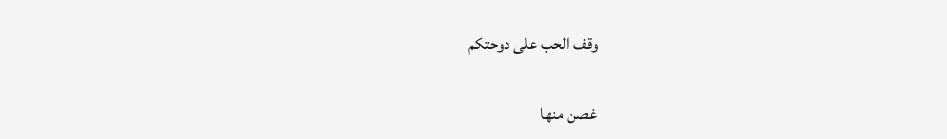وقف الحب على دوحتكم

غصن منها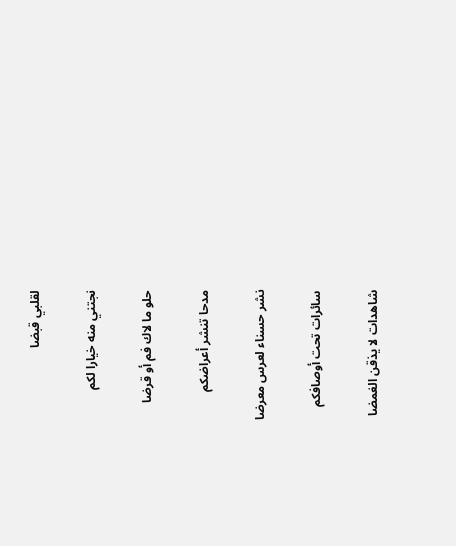لقلبي قبضا

نجتني منه خيارا لكم

حلو ما لاك فم أو قرضا

مدحا تنشر أعراضكم

نشر حسناء لعرس معرضا

سائرات تحت أوصافكم

شاهدات لا يذقن الغمضا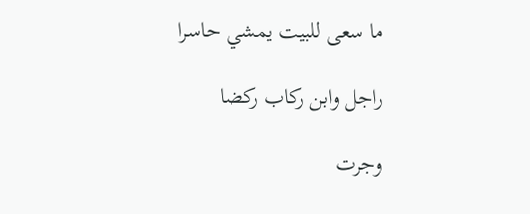ما سعى للبيت يمشي حاسرا

راجل وابن ركاب ركضا

وجرت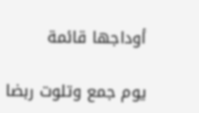أوداجها قائمة

يوم جمع وتلوت ربضا